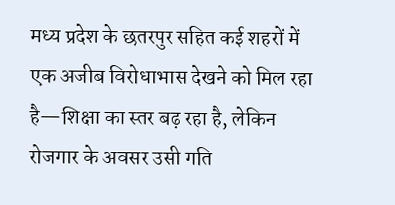मध्य प्रदेश के छतरपुर सहित कई शहरों में एक अजीब विरोधाभास देखने को मिल रहा है—शिक्षा का स्तर बढ़ रहा है, लेकिन रोजगार के अवसर उसी गति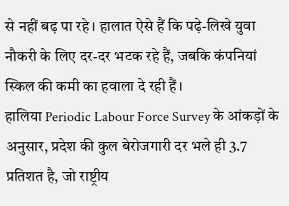से नहीं बढ़ पा रहे। हालात ऐसे हैं कि पढ़े-लिखे युवा नौकरी के लिए दर-दर भटक रहे हैं, जबकि कंपनियां स्किल की कमी का हवाला दे रही हैं।
हालिया Periodic Labour Force Survey के आंकड़ों के अनुसार, प्रदेश की कुल बेरोजगारी दर भले ही 3.7 प्रतिशत है, जो राष्ट्रीय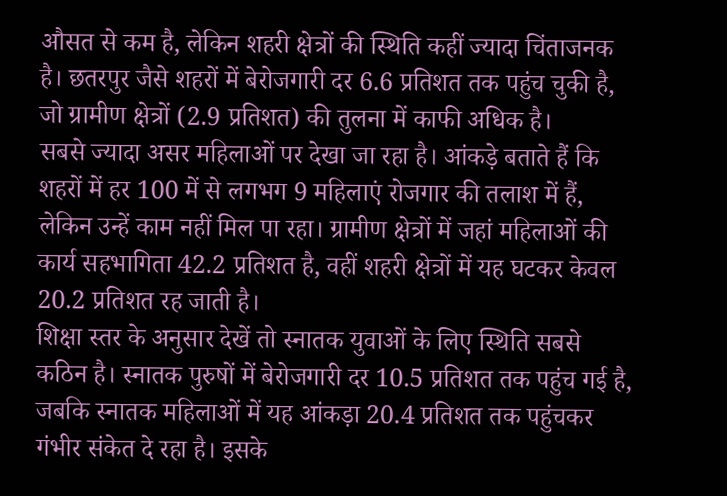औसत से कम है, लेकिन शहरी क्षेत्रों की स्थिति कहीं ज्यादा चिंताजनक है। छतरपुर जैसे शहरों में बेरोजगारी दर 6.6 प्रतिशत तक पहुंच चुकी है, जो ग्रामीण क्षेत्रों (2.9 प्रतिशत) की तुलना में काफी अधिक है।
सबसे ज्यादा असर महिलाओं पर देखा जा रहा है। आंकड़े बताते हैं कि शहरों में हर 100 में से लगभग 9 महिलाएं रोजगार की तलाश में हैं, लेकिन उन्हें काम नहीं मिल पा रहा। ग्रामीण क्षेत्रों में जहां महिलाओं की कार्य सहभागिता 42.2 प्रतिशत है, वहीं शहरी क्षेत्रों में यह घटकर केवल 20.2 प्रतिशत रह जाती है।
शिक्षा स्तर के अनुसार देखें तो स्नातक युवाओं के लिए स्थिति सबसे कठिन है। स्नातक पुरुषों में बेरोजगारी दर 10.5 प्रतिशत तक पहुंच गई है, जबकि स्नातक महिलाओं में यह आंकड़ा 20.4 प्रतिशत तक पहुंचकर गंभीर संकेत दे रहा है। इसके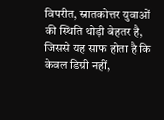विपरीत, स्नातकोत्तर युवाओं की स्थिति थोड़ी बेहतर है, जिससे यह साफ होता है कि केवल डिग्री नहीं,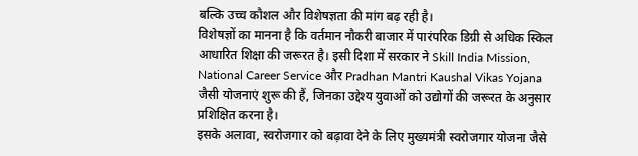बल्कि उच्च कौशल और विशेषज्ञता की मांग बढ़ रही है।
विशेषज्ञों का मानना है कि वर्तमान नौकरी बाजार में पारंपरिक डिग्री से अधिक स्किल आधारित शिक्षा की जरूरत है। इसी दिशा में सरकार ने Skill India Mission, National Career Service और Pradhan Mantri Kaushal Vikas Yojana जैसी योजनाएं शुरू की हैं, जिनका उद्देश्य युवाओं को उद्योगों की जरूरत के अनुसार प्रशिक्षित करना है।
इसके अलावा, स्वरोजगार को बढ़ावा देने के लिए मुख्यमंत्री स्वरोजगार योजना जैसे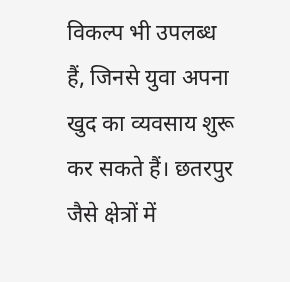विकल्प भी उपलब्ध हैं, जिनसे युवा अपना खुद का व्यवसाय शुरू कर सकते हैं। छतरपुर जैसे क्षेत्रों में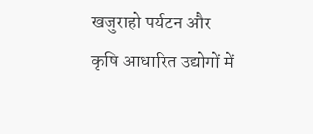खजुराहो पर्यटन और कृषि आधारित उद्योगों में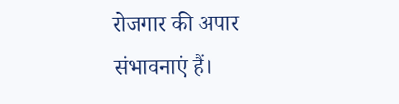रोजगार की अपार संभावनाएं हैं।